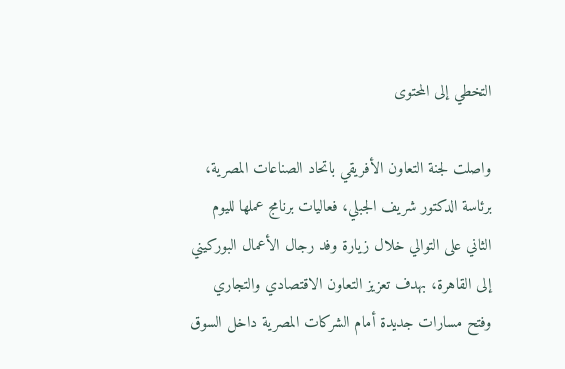التخطي إلى المحتوى

واصلت لجنة التعاون الأفريقي باتحاد الصناعات المصرية، برئاسة الدكتور شريف الجبلي، فعاليات برنامج عملها لليوم الثاني على التوالي خلال زيارة وفد رجال الأعمال البوركيني إلى القاهرة، بهدف تعزيز التعاون الاقتصادي والتجاري وفتح مسارات جديدة أمام الشركات المصرية داخل السوق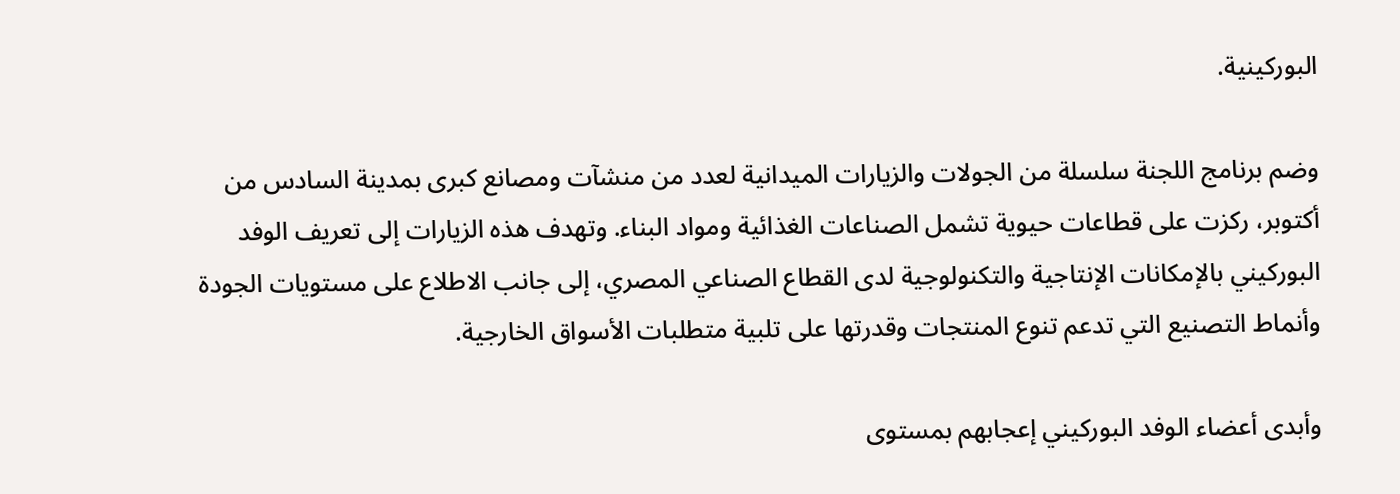البوركينية.

وضم برنامج اللجنة سلسلة من الجولات والزيارات الميدانية لعدد من منشآت ومصانع كبرى بمدينة السادس من أكتوبر، ركزت على قطاعات حيوية تشمل الصناعات الغذائية ومواد البناء. وتهدف هذه الزيارات إلى تعريف الوفد البوركيني بالإمكانات الإنتاجية والتكنولوجية لدى القطاع الصناعي المصري، إلى جانب الاطلاع على مستويات الجودة وأنماط التصنيع التي تدعم تنوع المنتجات وقدرتها على تلبية متطلبات الأسواق الخارجية.

وأبدى أعضاء الوفد البوركيني إعجابهم بمستوى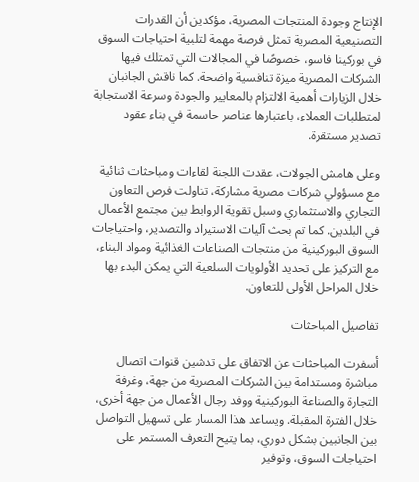الإنتاج وجودة المنتجات المصرية، مؤكدين أن القدرات التصنيعية المصرية تمثل فرصة مهمة لتلبية احتياجات السوق في بوركينا فاسو، خصوصًا في المجالات التي تمتلك فيها الشركات المصرية ميزة تنافسية واضحة. كما ناقش الجانبان خلال الزيارات أهمية الالتزام بالمعايير والجودة وسرعة الاستجابة لمتطلبات العملاء، باعتبارها عناصر حاسمة في بناء عقود تصدير مستقرة.

وعلى هامش الجولات، عقدت اللجنة لقاءات ومباحثات ثنائية مع مسؤولي شركات مصرية مشاركة، تناولت فرص التعاون التجاري والاستثماري وسبل تقوية الروابط بين مجتمع الأعمال في البلدين. كما تم بحث آليات الاستيراد والتصدير، واحتياجات السوق البوركينية من منتجات الصناعات الغذائية ومواد البناء، مع التركيز على تحديد الأولويات السلعية التي يمكن البدء بها خلال المراحل الأولى للتعاون.

تفاصيل المباحثات

أسفرت المباحثات عن الاتفاق على تدشين قنوات اتصال مباشرة ومستدامة بين الشركات المصرية من جهة، وغرفة التجارة والصناعة البوركينية ووفد رجال الأعمال من جهة أخرى، خلال الفترة المقبلة. ويساعد هذا المسار على تسهيل التواصل بين الجانبين بشكل دوري، بما يتيح التعرف المستمر على احتياجات السوق، وتوفير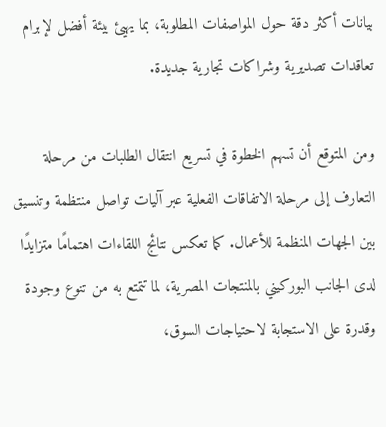بيانات أكثر دقة حول المواصفات المطلوبة، بما يهيئ بيئة أفضل لإبرام تعاقدات تصديرية وشراكات تجارية جديدة.

ومن المتوقع أن تسهم الخطوة في تسريع انتقال الطلبات من مرحلة التعارف إلى مرحلة الاتفاقات الفعلية عبر آليات تواصل منتظمة وتنسيق بين الجهات المنظمة للأعمال. كما تعكس نتائج اللقاءات اهتمامًا متزايدًا لدى الجانب البوركيني بالمنتجات المصرية، لما تتمتع به من تنوع وجودة وقدرة على الاستجابة لاحتياجات السوق،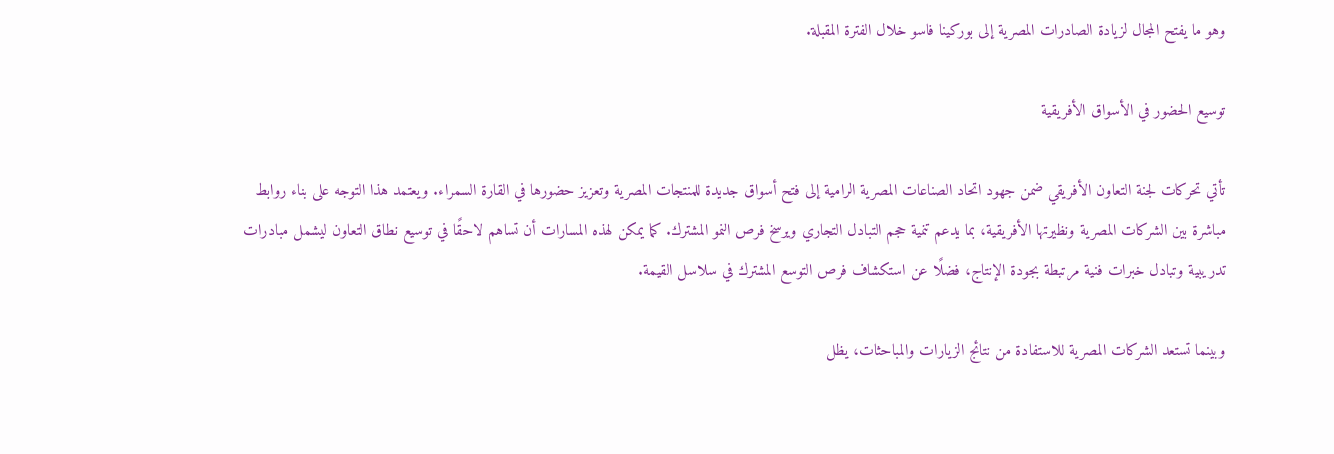وهو ما يفتح المجال لزيادة الصادرات المصرية إلى بوركينا فاسو خلال الفترة المقبلة.

توسيع الحضور في الأسواق الأفريقية

تأتي تحركات لجنة التعاون الأفريقي ضمن جهود اتحاد الصناعات المصرية الرامية إلى فتح أسواق جديدة للمنتجات المصرية وتعزيز حضورها في القارة السمراء. ويعتمد هذا التوجه على بناء روابط مباشرة بين الشركات المصرية ونظيرتها الأفريقية، بما يدعم تنمية حجم التبادل التجاري ويرسخ فرص النمو المشترك. كما يمكن لهذه المسارات أن تساهم لاحقًا في توسيع نطاق التعاون ليشمل مبادرات تدريبية وتبادل خبرات فنية مرتبطة بجودة الإنتاج، فضلًا عن استكشاف فرص التوسع المشترك في سلاسل القيمة.

وبينما تستعد الشركات المصرية للاستفادة من نتائج الزيارات والمباحثات، يظل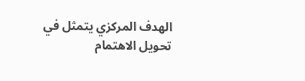الهدف المركزي يتمثل في تحويل الاهتمام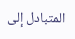المتبادل إلى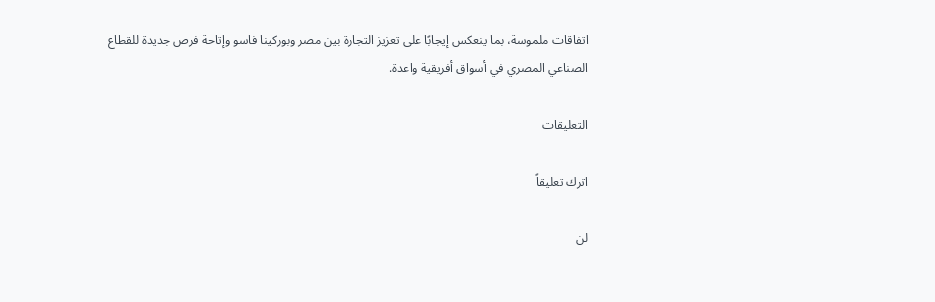اتفاقات ملموسة، بما ينعكس إيجابًا على تعزيز التجارة بين مصر وبوركينا فاسو وإتاحة فرص جديدة للقطاع الصناعي المصري في أسواق أفريقية واعدة.

التعليقات

اترك تعليقاً

لن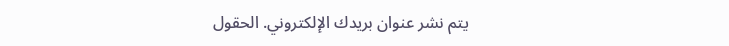يتم نشر عنوان بريدك الإلكتروني. الحقول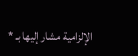الإلزامية مشار إليها بـ *